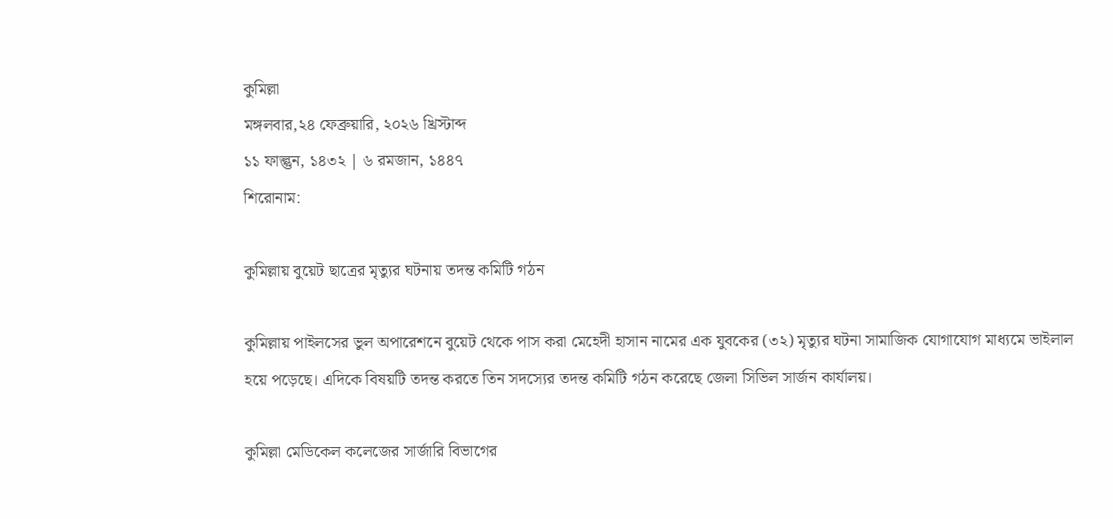কুমিল্লা
মঙ্গলবার,২৪ ফেব্রুয়ারি, ২০২৬ খ্রিস্টাব্দ
১১ ফাল্গুন, ১৪৩২ | ৬ রমজান, ১৪৪৭
শিরোনাম:

কুমিল্লায় বুয়েট ছাত্রের মৃত্যুর ঘটনায় তদন্ত কমিটি গঠন

কুমিল্লায় পাইলসের ভুল অপারেশনে বুয়েট থেকে পাস করা মেহেদী হাসান নামের এক যুবকের (৩২) মৃত্যুর ঘটনা সামাজিক যোগাযোগ মাধ্যমে ভাইলাল হয়ে পড়েছে। এদিকে বিষয়টি তদন্ত করতে তিন সদস্যের তদন্ত কমিটি গঠন করেছে জেলা সিভিল সার্জন কার্যালয়।

কুমিল্লা মেডিকেল কলেজের সার্জারি বিভাগের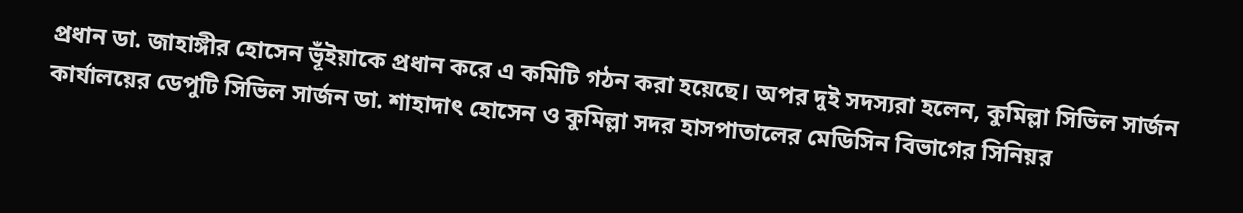প্রধান ডা. জাহাঙ্গীর হোসেন ভূঁইয়াকে প্রধান করে এ কমিটি গঠন করা হয়েছে। অপর দুই সদস্যরা হলেন, কুমিল্লা সিভিল সার্জন কার্যালয়ের ডেপুটি সিভিল সার্জন ডা. শাহাদাৎ হোসেন ও কুমিল্লা সদর হাসপাতালের মেডিসিন বিভাগের সিনিয়র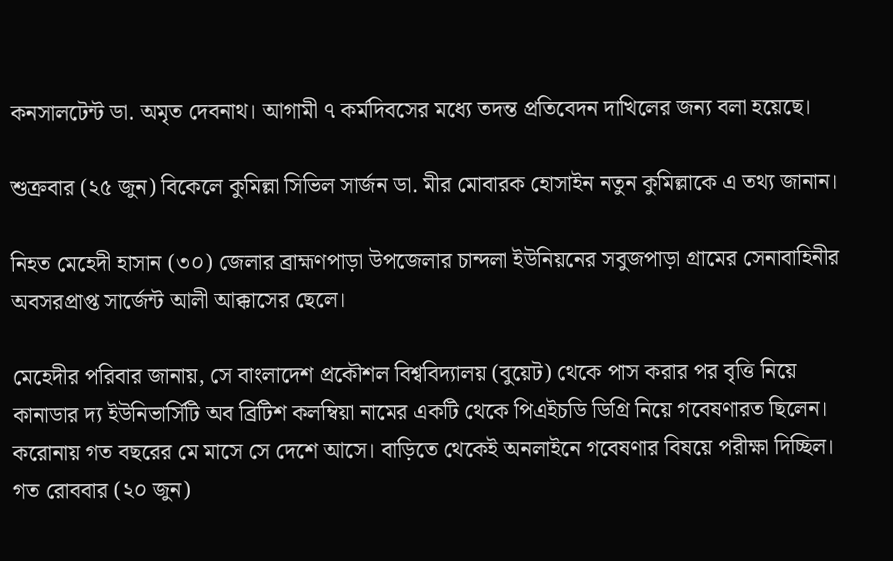কনসালটেন্ট ডা. অমৃত দেবনাথ। আগামী ৭ কর্মদিবসের মধ্যে তদন্ত প্রতিবেদন দাখিলের জন্য বলা হয়েছে।

শুক্রবার (২৫ জুন) বিকেলে কুমিল্লা সিভিল সার্জন ডা. মীর মোবারক হোসাইন নতুন কুমিল্লাকে এ তথ্য জানান।

নিহত মেহেদী হাসান (৩০) জেলার ব্রাহ্মণপাড়া উপজেলার চান্দলা ইউনিয়নের সবুজপাড়া গ্রামের সেনাবাহিনীর অবসরপ্রাপ্ত সার্জেন্ট আলী আক্কাসের ছেলে।

মেহেদীর পরিবার জানায়, সে বাংলাদেশ প্রকৌশল বিশ্ববিদ্যালয় (বুয়েট) থেকে পাস করার পর বৃত্তি নিয়ে কানাডার দ্য ইউনিভার্সিটি অব ব্রিটিশ কলম্বিয়া নামের একটি থেকে পিএইচডি ডিগ্রি নিয়ে গবেষণারত ছিলেন। করোনায় গত বছরের মে মাসে সে দেশে আসে। বাড়িতে থেকেই অনলাইনে গবেষণার বিষয়ে পরীক্ষা দিচ্ছিল। গত রোববার (২০ জুন)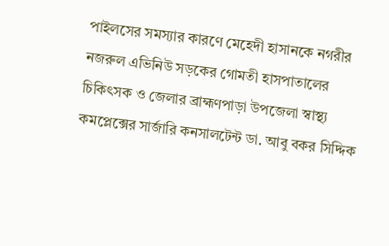পাইলসের সমস্যার কারণে মেহেদী হাসানকে নগরীর নজরুল এভিনিউ সড়কের গোমতী হাসপাতালের চিকিৎসক ও জেলার ব্রাহ্মণপাড়া উপজেলা স্বাস্থ্য কমপ্লেক্সের সার্জারি কনসালটেন্ট ডা. আবু বকর সিদ্দিক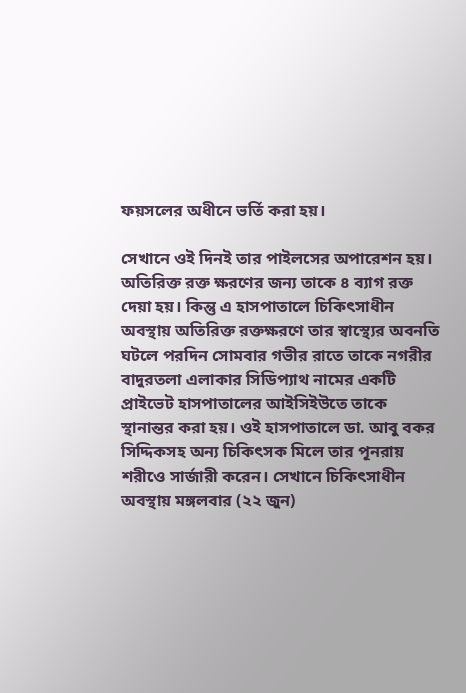ফয়সলের অধীনে ভর্তি করা হয়।

সেখানে ওই দিনই তার পাইলসের অপারেশন হয়। অতিরিক্ত রক্ত ক্ষরণের জন্য তাকে ৪ ব্যাগ রক্ত দেয়া হয়। কিন্তু এ হাসপাতালে চিকিৎসাধীন অবস্থায় অতিরিক্ত রক্তক্ষরণে তার স্বাস্থ্যের অবনতি ঘটলে পরদিন সোমবার গভীর রাতে তাকে নগরীর বাদুরতলা এলাকার সিডিপ্যাথ নামের একটি প্রাইভেট হাসপাতালের আইসিইউতে তাকে স্থানান্তর করা হয়। ওই হাসপাতালে ডা. আবু বকর সিদ্দিকসহ অন্য চিকিৎসক মিলে তার পূনরায় শরীওে সার্জারী করেন। সেখানে চিকিৎসাধীন অবস্থায় মঙ্গলবার (২২ জুন)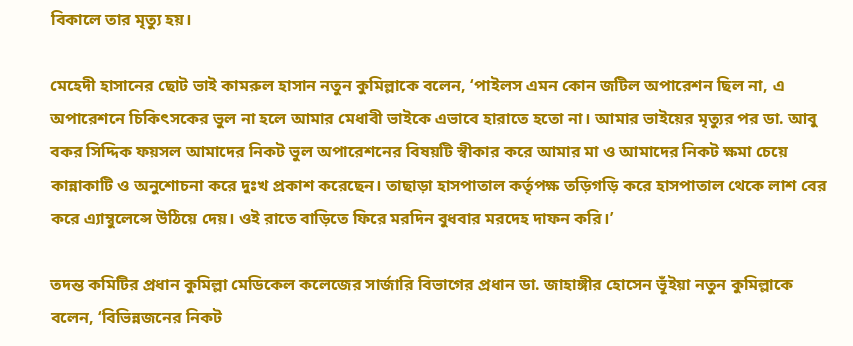বিকালে তার মৃত্যু হয়।

মেহেদী হাসানের ছোট ভাই কামরুল হাসান নতুন কুমিল্লাকে বলেন, ‘পাইলস এমন কোন জটিল অপারেশন ছিল না, এ অপারেশনে চিকিৎসকের ভুল না হলে আমার মেধাবী ভাইকে এভাবে হারাতে হতো না। আমার ভাইয়ের মৃত্যুর পর ডা. আবু বকর সিদ্দিক ফয়সল আমাদের নিকট ভুল অপারেশনের বিষয়টি স্বীকার করে আমার মা ও আমাদের নিকট ক্ষমা চেয়ে কান্নাকাটি ও অনুশোচনা করে দুঃখ প্রকাশ করেছেন। তাছাড়া হাসপাতাল কর্তৃপক্ষ তড়িগড়ি করে হাসপাতাল থেকে লাশ বের করে এ্যাম্বুলেন্সে উঠিয়ে দেয়। ওই রাতে বাড়িতে ফিরে মরদিন বুধবার মরদেহ দাফন করি।’

তদন্ত কমিটির প্রধান কুমিল্লা মেডিকেল কলেজের সার্জারি বিভাগের প্রধান ডা. জাহাঙ্গীর হোসেন ভূঁইয়া নতুন কুমিল্লাকে বলেন, ‘বিভিন্নজনের নিকট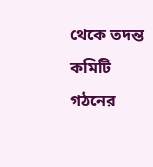থেকে তদন্ত কমিটি গঠনের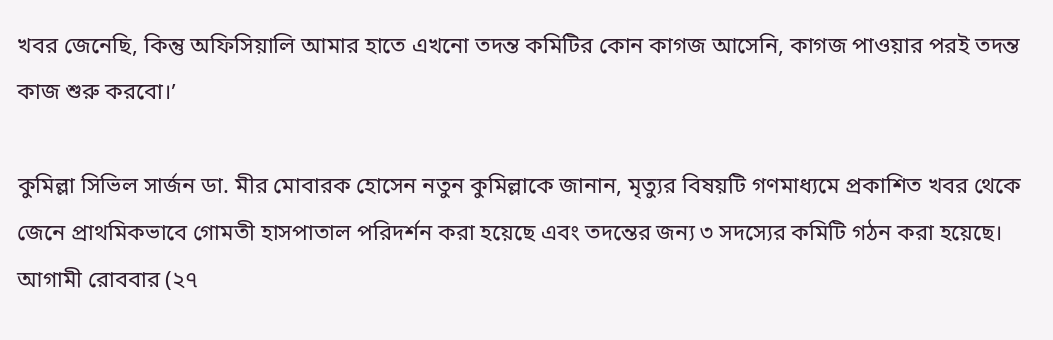খবর জেনেছি, কিন্তু অফিসিয়ালি আমার হাতে এখনো তদন্ত কমিটির কোন কাগজ আসেনি, কাগজ পাওয়ার পরই তদন্ত কাজ শুরু করবো।’

কুমিল্লা সিভিল সার্জন ডা. মীর মোবারক হোসেন নতুন কুমিল্লাকে জানান, মৃত্যুর বিষয়টি গণমাধ্যমে প্রকাশিত খবর থেকে জেনে প্রাথমিকভাবে গোমতী হাসপাতাল পরিদর্শন করা হয়েছে এবং তদন্তের জন্য ৩ সদস্যের কমিটি গঠন করা হয়েছে। আগামী রোববার (২৭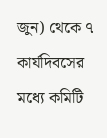জুন) থেকে ৭ কার্যদিবসের মধ্যে কমিটি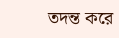তদন্ত করে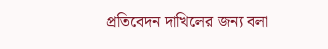প্রতিবেদন দাখিলের জন্য বলা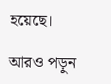হয়েছে।

আরও পড়ুন